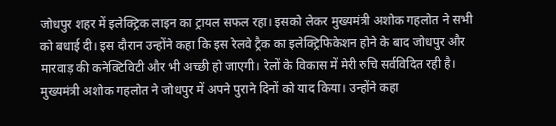जोधपुर शहर में इलेक्ट्रिक लाइन का ट्रायल सफल रहा। इसको लेकर मुख्यमंत्री अशोक गहलोत ने सभी को बधाई दी। इस दौरान उन्होंने कहा कि इस रेलवे ट्रैक का इलेक्ट्रिफिकेशन होने के बाद जोधपुर और मारवाड़ की कनेक्टिविटी और भी अच्छी हो जाएगी। रेलों के विकास में मेरी रुचि सर्वविदित रही है।
मुख्यमंत्री अशोक गहलोत ने जोधपुर में अपने पुराने दिनों को याद किया। उन्होंने कहा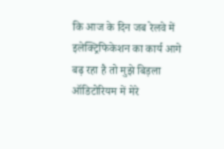कि आज के दिन जब रेलवे में इलेक्ट्रिफिकेशन का कार्य आगे बढ़ रहा है तो मुझे बिड़ला ऑडिटोरियम में मेरे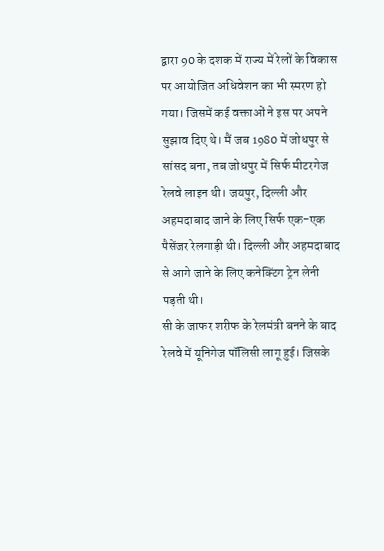द्वारा 90 के दशक में राज्य में रेलों के विकास पर आयोजित अधिवेशन का भी स्मरण हो गया। जिसमें कई वक्ताओं ने इस पर अपने सुझाव दिए थे। मैं जब 1980 में जोधपुर से सांसद बना, तब जोधपुर में सिर्फ मीटरगेज रेलवे लाइन थी। जयपुर, दिल्ली और अहमदाबाद जाने के लिए सिर्फ एक-एक पैसेंजर रेलगाड़ी थी। दिल्ली और अहमदाबाद से आगे जाने के लिए कनेक्टिंग ट्रेन लेनी पड़ती थी।
सी के जाफर शरीफ के रेलमंत्री बनने के बाद रेलवे में यूनिगेज पॉलिसी लागू हुई। जिसके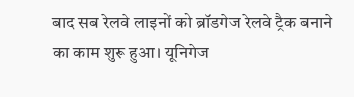बाद सब रेलवे लाइनों को ब्रॉडगेज रेलवे ट्रैक बनाने का काम शुरू हुआ। यूनिगेज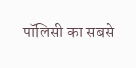पॉलिसी का सबसे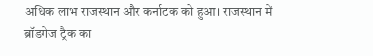अधिक लाभ राजस्थान और कर्नाटक को हुआ। राजस्थान में ब्रॉडगेज ट्रैक का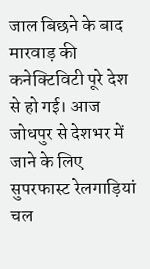जाल बिछने के बाद मारवाड़ की कनेक्टिविटी पूरे देश से हो गई। आज जोधपुर से देशभर में जाने के लिए सुपरफास्ट रेलगाड़ियां चल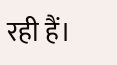रही हैं।